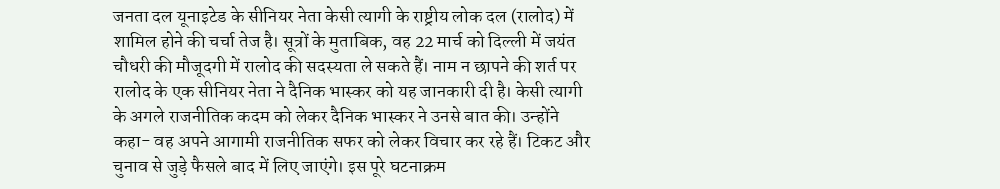जनता दल यूनाइटेड के सीनियर नेता केसी त्यागी के राष्ट्रीय लोक दल (रालोद) में शामिल होने की चर्चा तेज है। सूत्रों के मुताबिक, वह 22 मार्च को दिल्ली में जयंत चौधरी की मौजूदगी में रालोद की सदस्यता ले सकते हैं। नाम न छापने की शर्त पर रालोद के एक सीनियर नेता ने दैनिक भास्कर को यह जानकारी दी है। केसी त्यागी के अगले राजनीतिक कदम को लेकर दैनिक भास्कर ने उनसे बात की। उन्होंने कहा- वह अपने आगामी राजनीतिक सफर को लेकर विचार कर रहे हैं। टिकट और चुनाव से जुड़े फैसले बाद में लिए जाएंगे। इस पूरे घटनाक्रम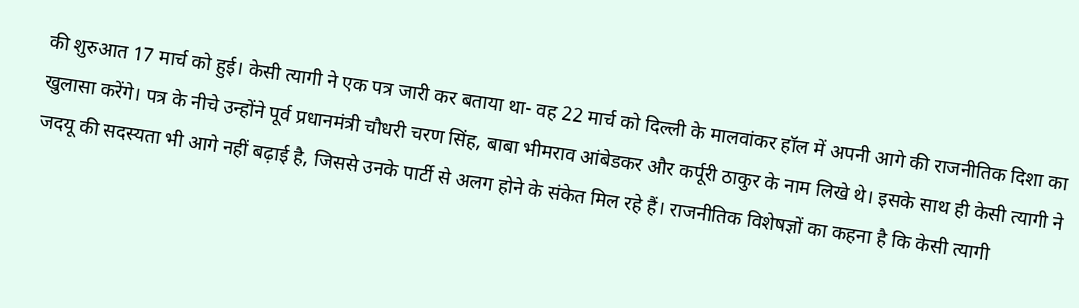की शुरुआत 17 मार्च को हुई। केसी त्यागी ने एक पत्र जारी कर बताया था- वह 22 मार्च को दिल्ली के मालवांकर हॉल में अपनी आगे की राजनीतिक दिशा का खुलासा करेंगे। पत्र के नीचे उन्होंने पूर्व प्रधानमंत्री चौधरी चरण सिंह, बाबा भीमराव आंबेडकर और कर्पूरी ठाकुर के नाम लिखे थे। इसके साथ ही केसी त्यागी ने जदयू की सदस्यता भी आगे नहीं बढ़ाई है, जिससे उनके पार्टी से अलग होने के संकेत मिल रहे हैं। राजनीतिक विशेषज्ञों का कहना है कि केसी त्यागी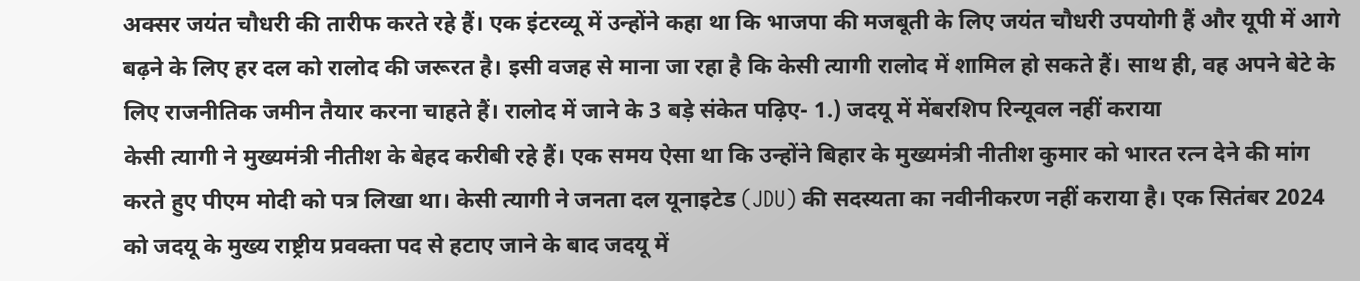अक्सर जयंत चौधरी की तारीफ करते रहे हैं। एक इंटरव्यू में उन्होंने कहा था कि भाजपा की मजबूती के लिए जयंत चौधरी उपयोगी हैं और यूपी में आगे बढ़ने के लिए हर दल को रालोद की जरूरत है। इसी वजह से माना जा रहा है कि केसी त्यागी रालोद में शामिल हो सकते हैं। साथ ही, वह अपने बेटे के लिए राजनीतिक जमीन तैयार करना चाहते हैं। रालोद में जाने के 3 बड़े संकेत पढ़िए- 1.) जदयू में मेंबरशिप रिन्यूवल नहीं कराया
केसी त्यागी ने मुख्यमंत्री नीतीश के बेहद करीबी रहे हैं। एक समय ऐसा था कि उन्होंने बिहार के मुख्यमंत्री नीतीश कुमार को भारत रत्न देने की मांग करते हुए पीएम मोदी को पत्र लिखा था। केसी त्यागी ने जनता दल यूनाइटेड (JDU) की सदस्यता का नवीनीकरण नहीं कराया है। एक सितंबर 2024 को जदयू के मुख्य राष्ट्रीय प्रवक्ता पद से हटाए जाने के बाद जदयू में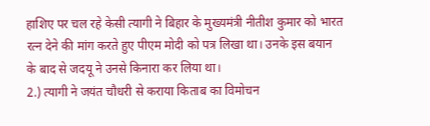हाशिए पर चल रहे केसी त्यागी ने बिहार के मुख्यमंत्री नीतीश कुमार को भारत रत्न देने की मांग करते हुए पीएम मोदी को पत्र लिखा था। उनके इस बयान के बाद से जदयू ने उनसे किनारा कर लिया था।
2.) त्यागी ने जयंत चौधरी से कराया किताब का विमोचन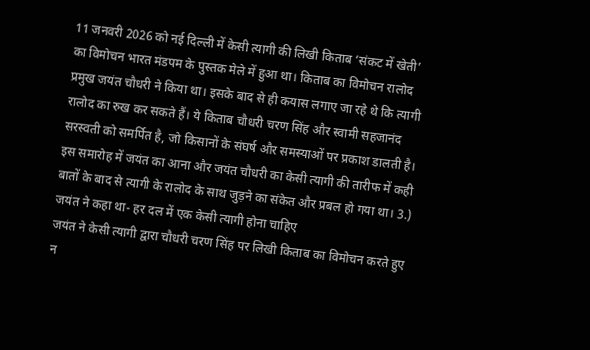11 जनवरी 2026 को नई दिल्ली में केसी त्यागी की लिखी किताब ‘संकट में खेती’ का विमोचन भारत मंडपम के पुस्तक मेले में हुआ था। किताब का विमोचन रालोद प्रमुख जयंत चौधरी ने किया था। इसके बाद से ही कयास लगाए जा रहे थे कि त्यागी रालोद का रुख कर सकते हैं। ये किताब चौधरी चरण सिंह और स्वामी सहजानंद सरस्वती को समर्पित है, जो किसानों के संघर्ष और समस्याओं पर प्रकाश डालती है। इस समारोह में जयंत का आना और जयंत चौधरी का केसी त्यागी की तारीफ में कही बातों के बाद से त्यागी के रालोद के साथ जुड़ने का संकेत और प्रबल हो गया था। 3.) जयंत ने कहा था- हर दल में एक केसी त्यागी होना चाहिए
जयंत ने केसी त्यागी द्वारा चौधरी चरण सिंह पर लिखी किताब का विमोचन करते हुए न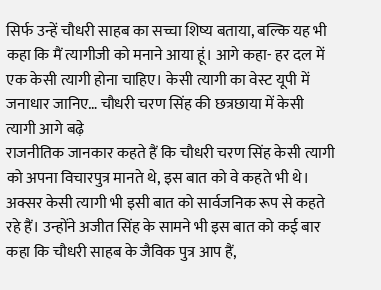सिर्फ उन्हें चौधरी साहब का सच्चा शिष्य बताया, बल्कि यह भी कहा कि मैं त्यागीजी को मनाने आया हूं। आगे कहा- हर दल में एक केसी त्यागी होना चाहिए। केसी त्यागी का वेस्ट यूपी में जनाधार जानिए… चौधरी चरण सिंह की छत्रछाया में केसी त्यागी आगे बढ़े
राजनीतिक जानकार कहते हैं कि चौधरी चरण सिंह केसी त्यागी को अपना विचारपुत्र मानते थे, इस बात को वे कहते भी थे। अक्सर केसी त्यागी भी इसी बात को सार्वजनिक रूप से कहते रहे हैं। उन्होंने अजीत सिंह के सामने भी इस बात को कई बार कहा कि चौधरी साहब के जैविक पुत्र आप हैं,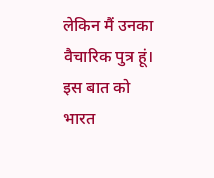लेकिन मैं उनका वैचारिक पुत्र हूं। इस बात को भारत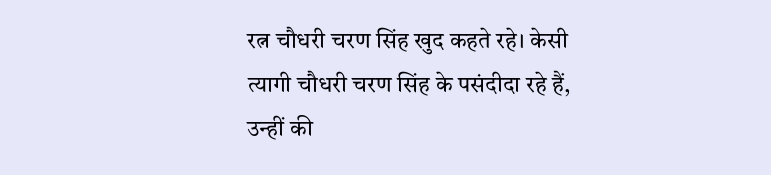रत्न चौधरी चरण सिंह खुद कहते रहे। केसी त्यागी चौधरी चरण सिंह के पसंदीदा रहे हैं, उन्हीं की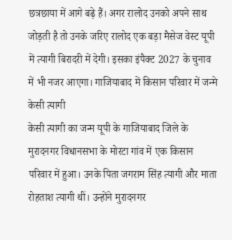छत्रछाया में आगे बढ़े हैं। अगर रालोद उनको अपने साथ जोड़ती है तो उनके जरिए रालोद एक बड़ा मैसेज वेस्ट यूपी में त्यागी बिरादरी में देगी। इसका इंपैक्ट 2027 के चुनाव में भी नजर आएगा। गाजियाबाद में किसान परिवार में जन्मे केसी त्यागी
केसी त्यागी का जन्म यूपी के गाजियाबाद जिले के मुरादनगर विधानसभा के मोरटा गांव में एक किसान परिवार में हुआ। उनके पिता जगराम सिंह त्यागी और माता रोहताश त्यागी थीं। उन्होंने मुरादनगर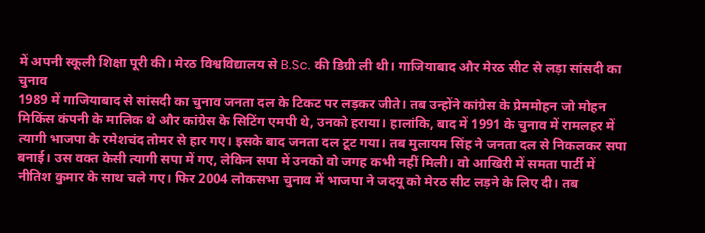में अपनी स्कूली शिक्षा पूरी की। मेरठ विश्वविद्यालय से B.Sc. की डिग्री ली थी। गाजियाबाद और मेरठ सीट से लड़ा सांसदी का चुनाव
1989 में गाजियाबाद से सांसदी का चुनाव जनता दल के टिकट पर लड़कर जीते। तब उन्होंने कांग्रेस के प्रेममोहन जो मोहन मिकिंस कंपनी के मालिक थे और कांग्रेस के सिटिंग एमपी थे, उनको हराया। हालांकि, बाद में 1991 के चुनाव में रामलहर में त्यागी भाजपा के रमेशचंद तोमर से हार गए। इसके बाद जनता दल टूट गया। तब मुलायम सिंह ने जनता दल से निकलकर सपा बनाई। उस वक्त केसी त्यागी सपा में गए, लेकिन सपा में उनको वो जगह कभी नहीं मिली। वो आखिरी में समता पार्टी में नीतिश कुमार के साथ चले गए। फिर 2004 लोकसभा चुनाव में भाजपा ने जदयू को मेरठ सीट लड़ने के लिए दी। तब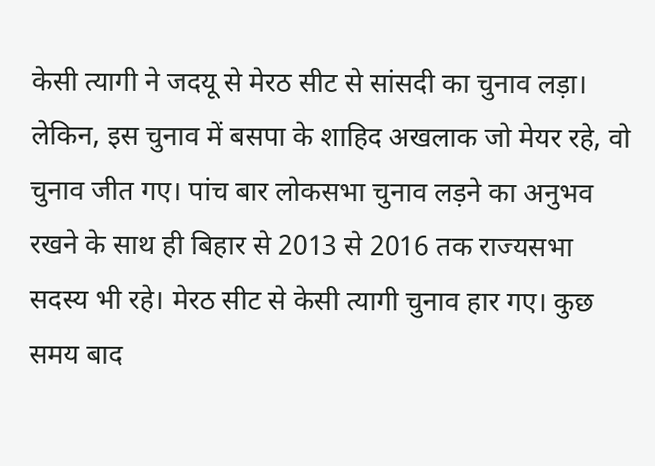केसी त्यागी ने जदयू से मेरठ सीट से सांसदी का चुनाव लड़ा। लेकिन, इस चुनाव में बसपा के शाहिद अखलाक जो मेयर रहे, वो चुनाव जीत गए। पांच बार लोकसभा चुनाव लड़ने का अनुभव रखने के साथ ही बिहार से 2013 से 2016 तक राज्यसभा सदस्य भी रहे। मेरठ सीट से केसी त्यागी चुनाव हार गए। कुछ समय बाद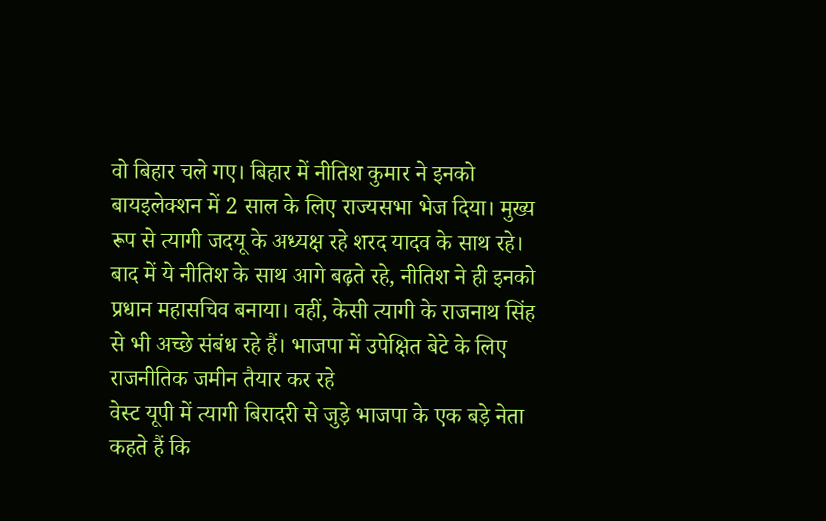वो बिहार चले गए। बिहार में नीतिश कुमार ने इनको बायइलेक्शन में 2 साल के लिए राज्यसभा भेज दिया। मुख्य रूप से त्यागी जदयू के अध्यक्ष रहे शरद यादव के साथ रहे। बाद में ये नीतिश के साथ आगे बढ़ते रहे, नीतिश ने ही इनको प्रधान महासचिव बनाया। वहीं, केसी त्यागी के राजनाथ सिंह से भी अच्छे संबंध रहे हैं। भाजपा में उपेक्षित बेटे के लिए राजनीतिक जमीन तैयार कर रहे
वेस्ट यूपी में त्यागी बिरादरी से जुड़े भाजपा के एक बड़े नेता कहते हैं कि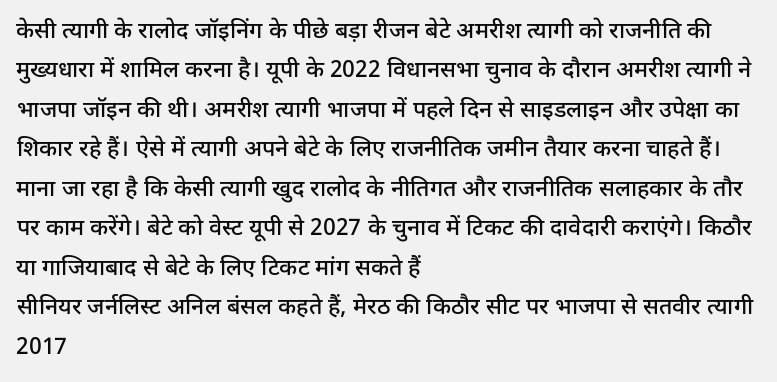केसी त्यागी के रालोद जॉइनिंग के पीछे बड़ा रीजन बेटे अमरीश त्यागी को राजनीति की मुख्यधारा में शामिल करना है। यूपी के 2022 विधानसभा चुनाव के दौरान अमरीश त्यागी ने भाजपा जॉइन की थी। अमरीश त्यागी भाजपा में पहले दिन से साइडलाइन और उपेक्षा का शिकार रहे हैं। ऐसे में त्यागी अपने बेटे के लिए राजनीतिक जमीन तैयार करना चाहते हैं। माना जा रहा है कि केसी त्यागी खुद रालोद के नीतिगत और राजनीतिक सलाहकार के तौर पर काम करेंगे। बेटे को वेस्ट यूपी से 2027 के चुनाव में टिकट की दावेदारी कराएंगे। किठौर या गाजियाबाद से बेटे के लिए टिकट मांग सकते हैं
सीनियर जर्नलिस्ट अनिल बंसल कहते हैं, मेरठ की किठौर सीट पर भाजपा से सतवीर त्यागी 2017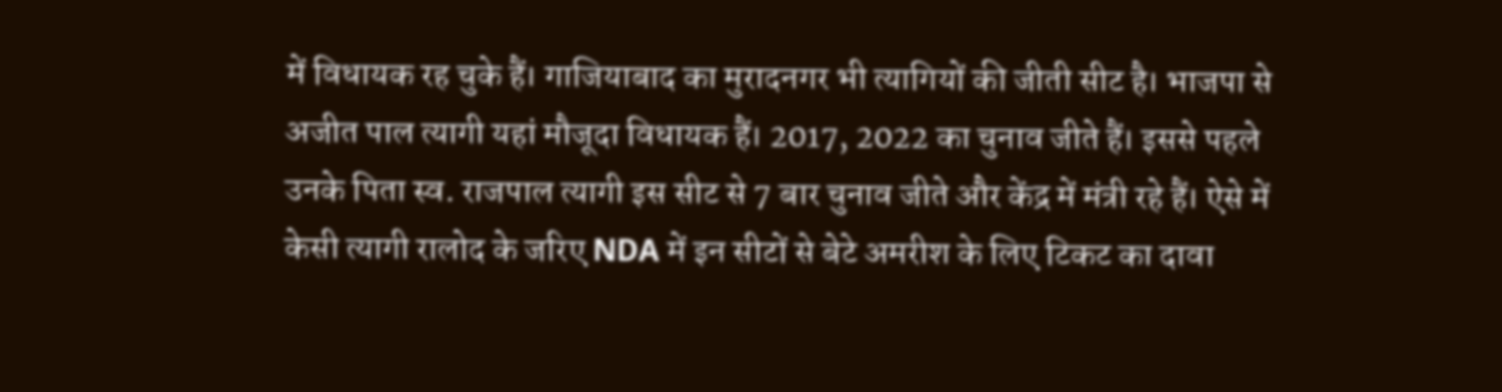में विधायक रह चुके हैं। गाजियाबाद का मुरादनगर भी त्यागियों की जीती सीट है। भाजपा से अजीत पाल त्यागी यहां मौजूदा विधायक हैं। 2017, 2022 का चुनाव जीते हैं। इससे पहले उनके पिता स्व. राजपाल त्यागी इस सीट से 7 बार चुनाव जीते और केंद्र में मंत्री रहे हैं। ऐसे में केसी त्यागी रालोद के जरिए NDA में इन सीटों से बेटे अमरीश के लिए टिकट का दावा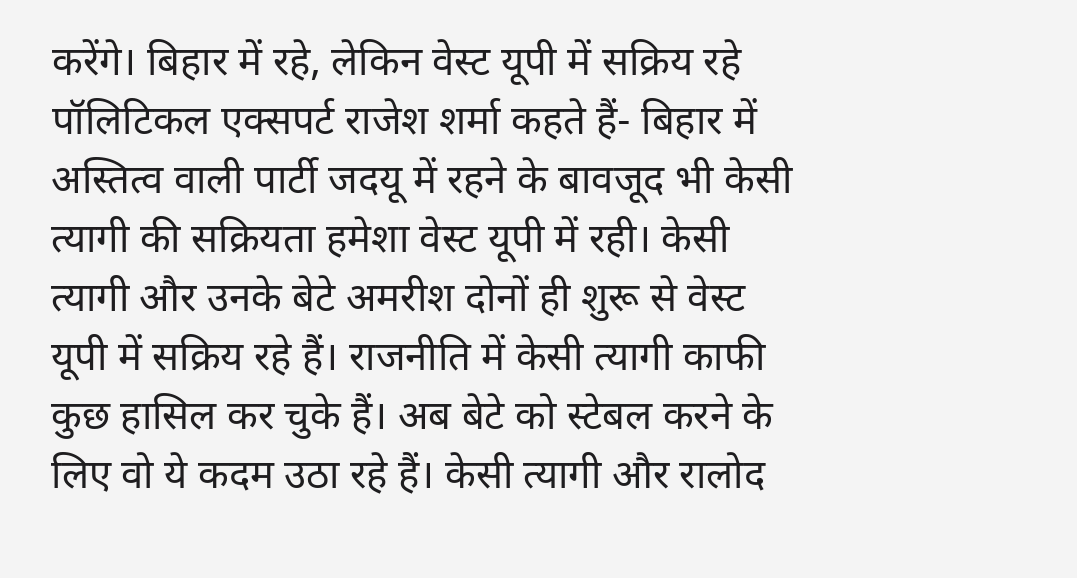करेंगे। बिहार में रहे, लेकिन वेस्ट यूपी में सक्रिय रहे
पॉलिटिकल एक्सपर्ट राजेश शर्मा कहते हैं- बिहार में अस्तित्व वाली पार्टी जदयू में रहने के बावजूद भी केसी त्यागी की सक्रियता हमेशा वेस्ट यूपी में रही। केसी त्यागी और उनके बेटे अमरीश दोनों ही शुरू से वेस्ट यूपी में सक्रिय रहे हैं। राजनीति में केसी त्यागी काफी कुछ हासिल कर चुके हैं। अब बेटे को स्टेबल करने के लिए वो ये कदम उठा रहे हैं। केसी त्यागी और रालोद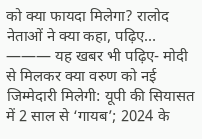को क्या फायदा मिलेगा? रालोद नेताओं ने क्या कहा, पढ़िए… ——— यह खबर भी पढ़िए- मोदी से मिलकर क्या वरुण को नई जिम्मेदारी मिलेगी: यूपी की सियासत में 2 साल से ‘गायब’; 2024 के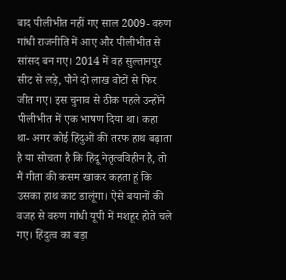बाद पीलीभीत नहीं गए साल 2009- वरुण गांधी राजनीति में आए और पीलीभीत से सांसद बन गए। 2014 में वह सुल्तानपुर सीट से लड़े, पौने दो लाख वोटों से फिर जीत गए। इस चुनाव से ठीक पहले उन्होंने पीलीभीत में एक भाषण दिया था। कहा था- अगर कोई हिंदुओं की तरफ हाथ बढ़ाता है या सोचता है कि हिंदू नेतृत्वविहीन है, तो मैं गीता की कसम खाकर कहता हूं कि उसका हाथ काट डालूंगा। ऐसे बयानों की वजह से वरुण गांधी यूपी में मशहूर होते चले गए। हिंदुत्व का बड़ा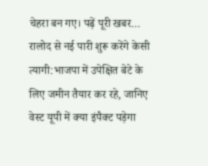चेहरा बन गए। पढ़ें पूरी खबर…
रालोद से नई पारी शुरू करेंगे केसी त्यागी:भाजपा में उपेक्षित बेटे के लिए जमीन तैयार कर रहे, जानिए वेस्ट यूपी में क्या इंपैक्ट पड़ेगा